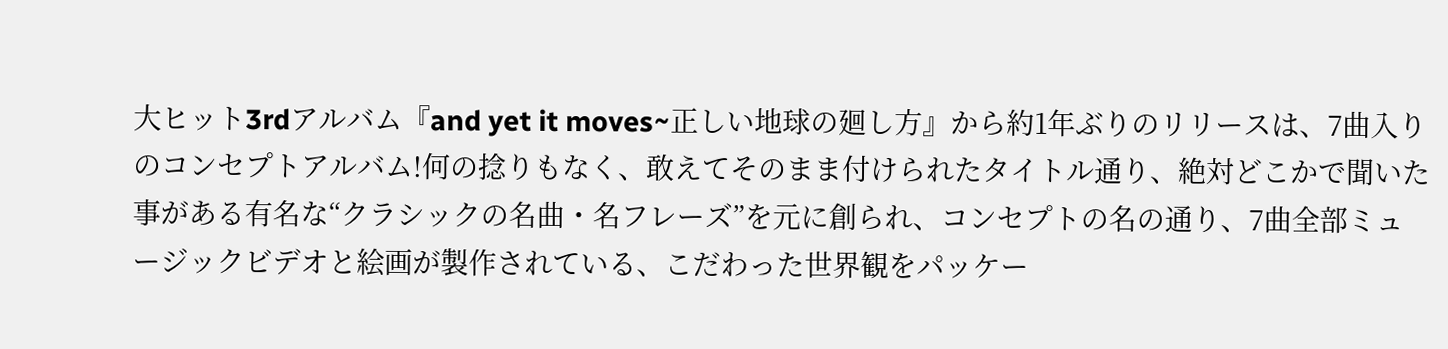大ヒット3rdアルバム『and yet it moves~正しい地球の廻し方』から約1年ぶりのリリースは、7曲入りのコンセプトアルバム!何の捻りもなく、敢えてそのまま付けられたタイトル通り、絶対どこかで聞いた事がある有名な“クラシックの名曲・名フレーズ”を元に創られ、コンセプトの名の通り、7曲全部ミュージックビデオと絵画が製作されている、こだわった世界観をパッケー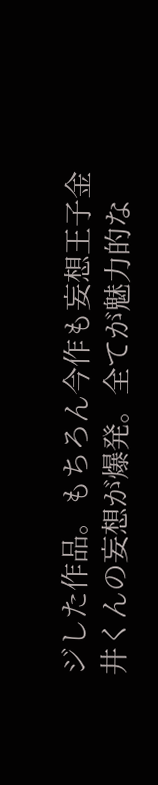ジした作品。もちろん今作も妄想王子金井くんの妄想が爆発。全てが魅力的な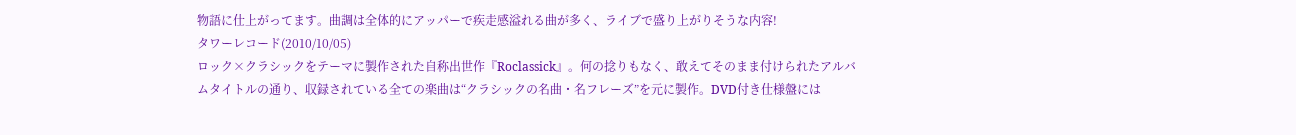物語に仕上がってます。曲調は全体的にアッパーで疾走感溢れる曲が多く、ライブで盛り上がりそうな内容!
タワーレコード(2010/10/05)
ロック×クラシックをテーマに製作された自称出世作『Roclassick』。何の捻りもなく、敢えてそのまま付けられたアルバムタイトルの通り、収録されている全ての楽曲は“クラシックの名曲・名フレーズ”を元に製作。DVD付き仕様盤には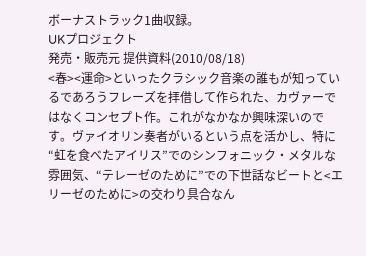ボーナストラック1曲収録。
UKプロジェクト
発売・販売元 提供資料(2010/08/18)
<春><運命>といったクラシック音楽の誰もが知っているであろうフレーズを拝借して作られた、カヴァーではなくコンセプト作。これがなかなか興味深いのです。ヴァイオリン奏者がいるという点を活かし、特に“虹を食べたアイリス”でのシンフォニック・メタルな雰囲気、“テレーゼのために”での下世話なビートと<エリーゼのために>の交わり具合なん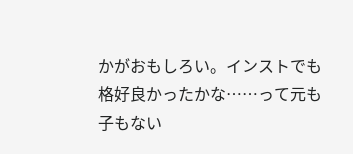かがおもしろい。インストでも格好良かったかな……って元も子もない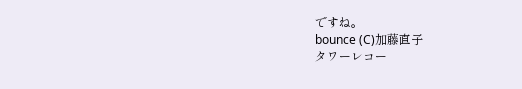ですね。
bounce (C)加藤直子
タワーレコー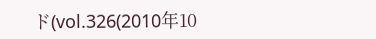ド(vol.326(2010年10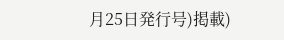月25日発行号)掲載)